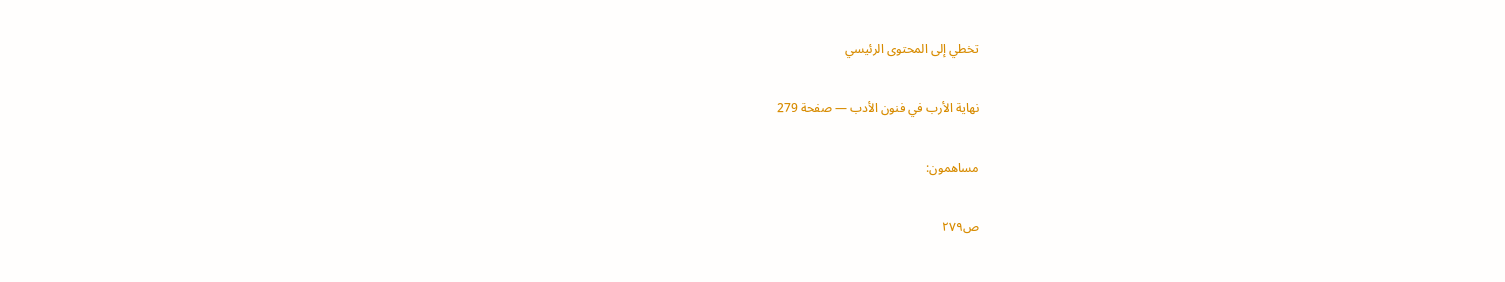تخطي إلى المحتوى الرئيسي

نهاية الأرب في فنون الأدب — صفحة 279

مساهمون:

ص٢٧٩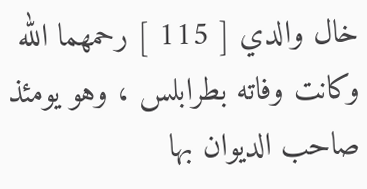خال والدي [ 115 ] رحمهما الله وكانت وفاته بطرابلس ، وهو يومئذ صاحب الديوان بها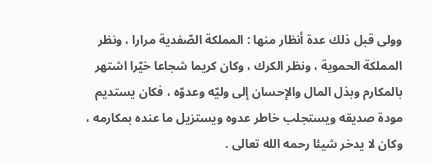وولى قبل ذلك عدة أنظار منها : المملكة الصّفدية مرارا ، ونظر المملكة الحموية ، ونظر الكرك ، وكان كريما شجاعا خيّرا اشتهر بالمكارم وبذل المال والإحسان إلى وليّه وعدوّه ، فكان يستديم مودة صديقه ويستجلب خاطر عدوه ويستزيل ما عنده بمكارمه ، وكان لا يدخر شيئا رحمه الله تعالى .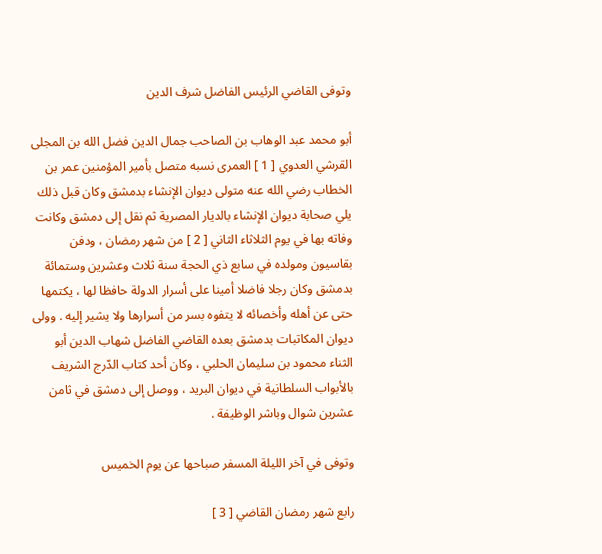وتوفى القاضي الرئيس الفاضل شرف الدين

أبو محمد عبد الوهاب بن الصاحب جمال الدين فضل الله بن المجلى القرشي العدوي [ 1 ] العمرى نسبه متصل بأمير المؤمنين عمر بن الخطاب رضي الله عنه متولى ديوان الإنشاء بدمشق وكان قبل ذلك يلي صحابة ديوان الإنشاء بالديار المصرية ثم نقل إلى دمشق وكانت وفاته بها في يوم الثلاثاء الثاني [ 2 ] من شهر رمضان ، ودفن بقاسيون ومولده في سابع ذي الحجة سنة ثلاث وعشرين وستمائة بدمشق وكان رجلا فاضلا أمينا على أسرار الدولة حافظا لها ، يكتمها حتى عن أهله وأخصائه لا يتفوه بسر من أسرارها ولا يشير إليه . وولى ديوان المكاتبات بدمشق بعده القاضي الفاضل شهاب الدين أبو الثناء محمود بن سليمان الحلبي ، وكان أحد كتاب الدّرج الشريف بالأبواب السلطانية في ديوان البريد ، ووصل إلى دمشق في ثامن عشرين شوال وباشر الوظيفة .

وتوفى في آخر الليلة المسفر صباحها عن يوم الخميس

رابع شهر رمضان القاضي [ 3 ]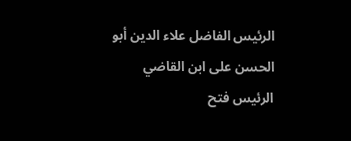الرئيس الفاضل علاء الدين أبو الحسن على ابن القاضي الرئيس فتح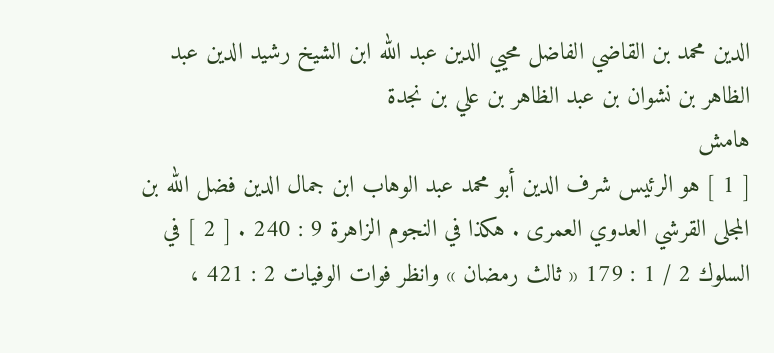الدين محمد بن القاضي الفاضل محيي الدين عبد الله ابن الشيخ رشيد الدين عبد الظاهر بن نشوان بن عبد الظاهر بن علي بن نجدة
هامش
[ 1 ] هو الرئيس شرف الدين أبو محمد عبد الوهاب ابن جمال الدين فضل الله بن المجلى القرشي العدوي العمرى . هكذا في النجوم الزاهرة 9 : 240 . [ 2 ] في السلوك 2 / 1 : 179 « ثالث رمضان » وانظر فوات الوفيات 2 : 421 ،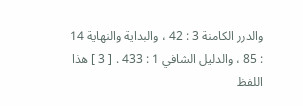والدرر الكامنة 3 : 42 ، والبداية والنهاية 14 : 85 ، والدليل الشافي 1 : 433 . [ 3 ] هذا اللفظ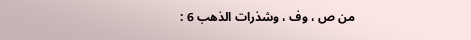من ص ، وف ، وشذرات الذهب 6 :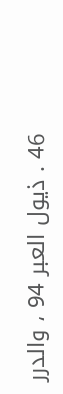46 . ذيول العبر 94 ، والدرر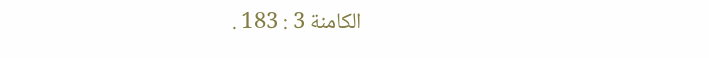الكامنة 3 : 183 .